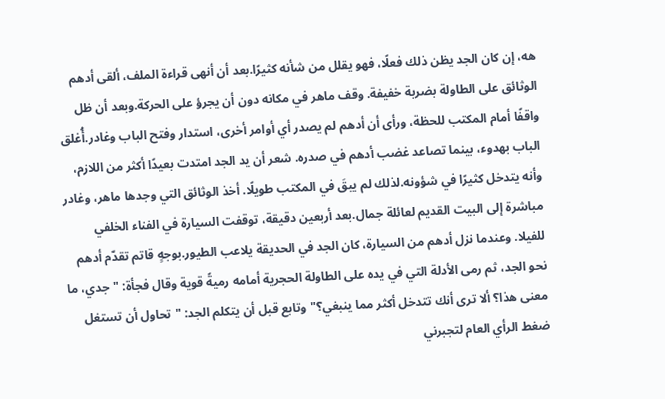هه، إن كان الجد يظن ذلك فعلًا، فهو يقلل من شأنه كثيرًا.بعد أن أنهى قراءة الملف، ألقى أدهم الوثائق على الطاولة بضربة خفيفة. وقف ماهر في مكانه دون أن يجرؤ على الحركة.وبعد أن ظل واقفًا أمام المكتب للحظة، ورأى أن أدهم لم يصدر أي أوامر أخرى، استدار وفتح الباب وغادر.أُغلق الباب بهدوء، بينما تصاعد غضب أدهم في صدره. شعر أن يد الجد امتدت بعيدًا أكثر من اللازم، وأنه يتدخل كثيرًا في شؤونه.لذلك لم يبقَ في المكتب طويلًا. أخذ الوثائق التي وجدها ماهر، وغادر مباشرة إلى البيت القديم لعائلة جمال.بعد أربعين دقيقة، توقفت السيارة في الفناء الخلفي للفيلا. وعندما نزل أدهم من السيارة، كان الجد في الحديقة يلاعب الطيور.بوجهٍ قاتم تقدّم أدهم نحو الجد، ثم رمى الأدلة التي في يده على الطاولة الحجرية أمامه رميةً قوية وقال فجأة: "جدي، ما معنى هذا؟ ألا ترى أنك تتدخل أكثر مما ينبغي؟"وتابع قبل أن يتكلم الجد: "تحاول أن تستغل ضغط الرأي العام لتجبرني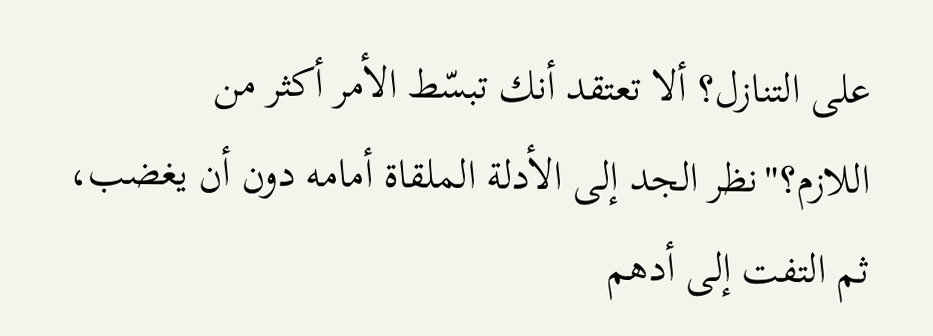على التنازل؟ ألا تعتقد أنك تبسّط الأمر أكثر من اللازم؟"نظر الجد إلى الأدلة الملقاة أمامه دون أن يغضب، ثم التفت إلى أدهم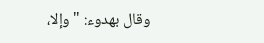وقال بهدوء: "وإلا،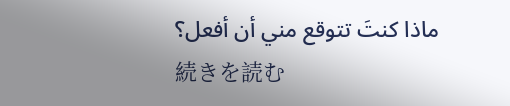ماذا كنتَ تتوقع مني أن أفعل؟
続きを読む